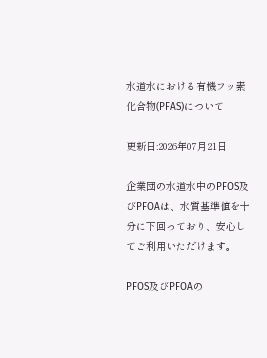水道水における有機フッ素化合物(PFAS)について

更新日:2026年07月21日

企業団の水道水中のPFOS及びPFOAは、水質基準値を十分に下回っており、安心してご利用いただけます。

PFOS及びPFOAの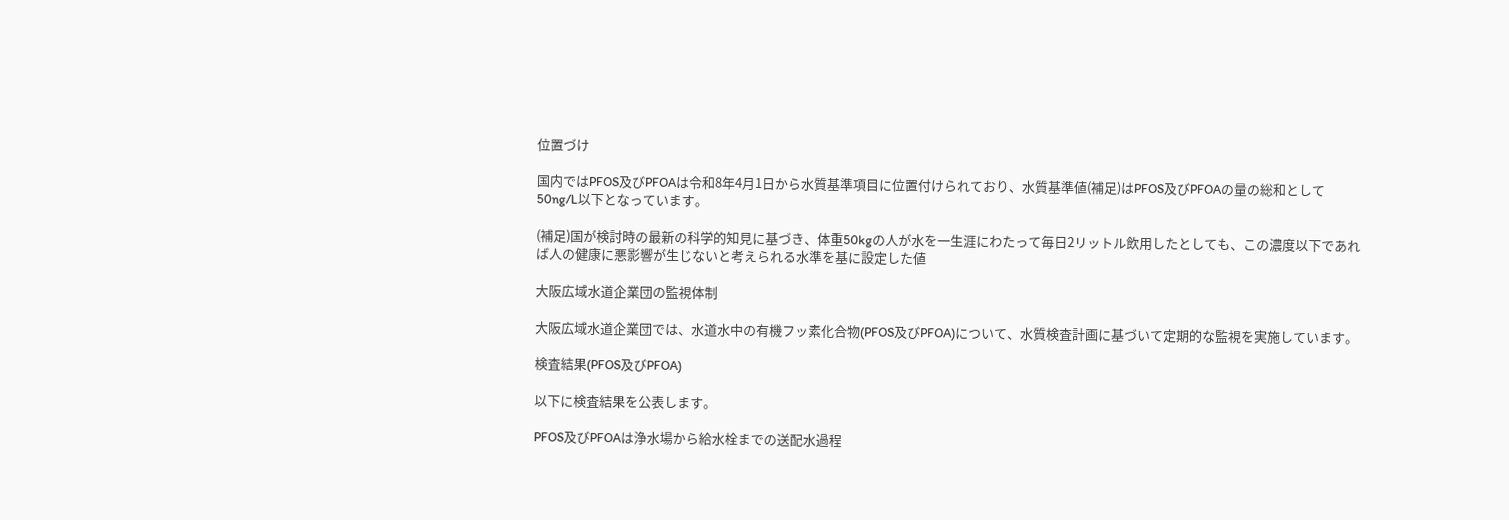位置づけ

国内ではPFOS及びPFOAは令和8年4月1日から水質基準項目に位置付けられており、水質基準値(補足)はPFOS及びPFOAの量の総和として50ng/L以下となっています。

(補足)国が検討時の最新の科学的知見に基づき、体重50kgの人が水を一生涯にわたって毎日2リットル飲用したとしても、この濃度以下であれば人の健康に悪影響が生じないと考えられる水準を基に設定した値

大阪広域水道企業団の監視体制

大阪広域水道企業団では、水道水中の有機フッ素化合物(PFOS及びPFOA)について、水質検査計画に基づいて定期的な監視を実施しています。

検査結果(PFOS及びPFOA)

以下に検査結果を公表します。

PFOS及びPFOAは浄水場から給水栓までの送配水過程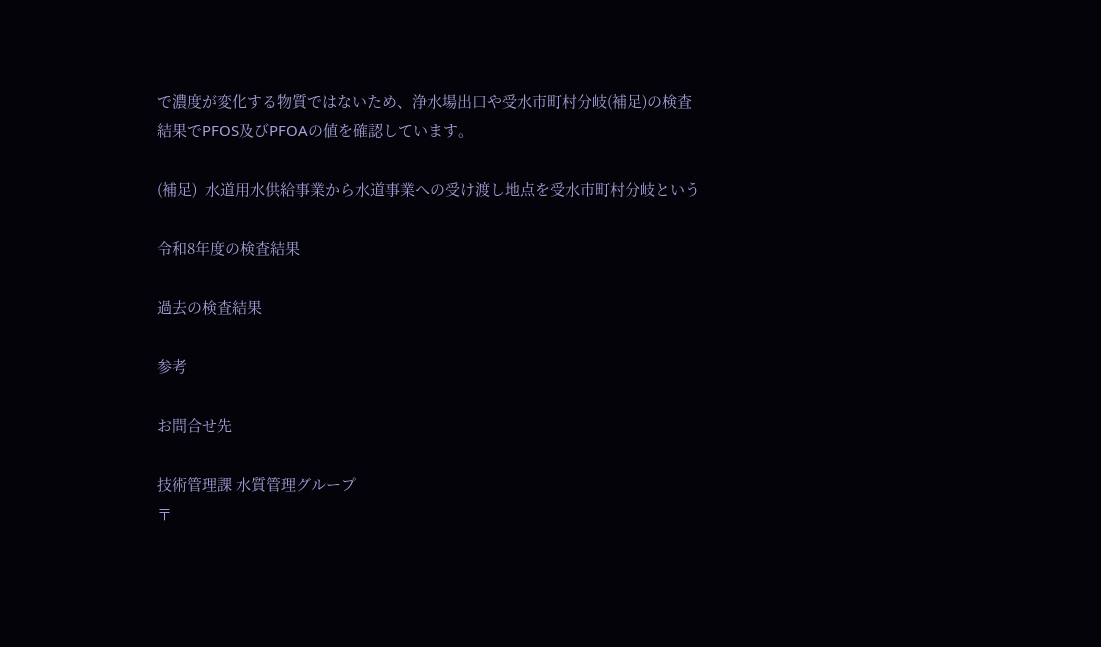で濃度が変化する物質ではないため、浄水場出口や受水市町村分岐(補足)の検査結果でPFOS及びPFOAの値を確認しています。

(補足)  水道用水供給事業から水道事業への受け渡し地点を受水市町村分岐という

令和8年度の検査結果

過去の検査結果

参考

お問合せ先

技術管理課 水質管理グループ
〒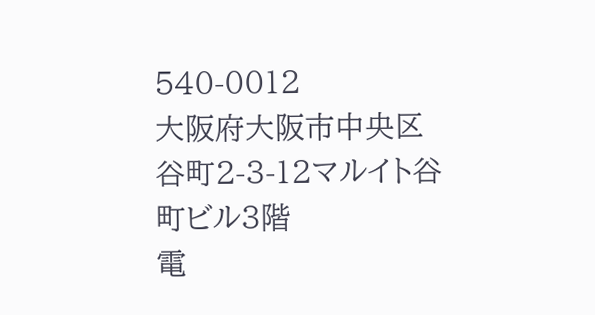540-0012
大阪府大阪市中央区谷町2-3-12マルイト谷町ビル3階
電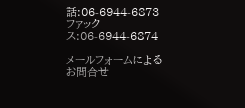話:06-6944-6873
ファックス:06-6944-6874

メールフォームによるお問合せ